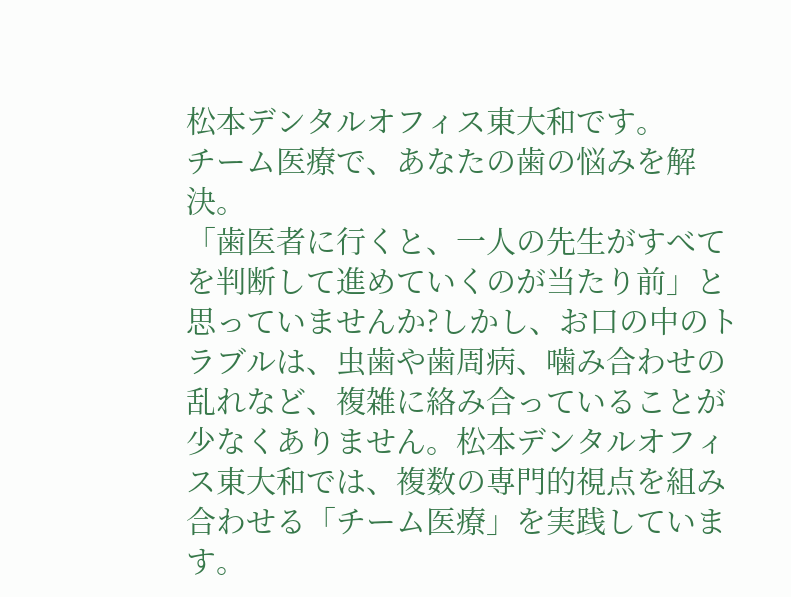松本デンタルオフィス東大和です。
チーム医療で、あなたの歯の悩みを解決。
「歯医者に行くと、一人の先生がすべてを判断して進めていくのが当たり前」と思っていませんか?しかし、お口の中のトラブルは、虫歯や歯周病、噛み合わせの乱れなど、複雑に絡み合っていることが少なくありません。松本デンタルオフィス東大和では、複数の専門的視点を組み合わせる「チーム医療」を実践しています。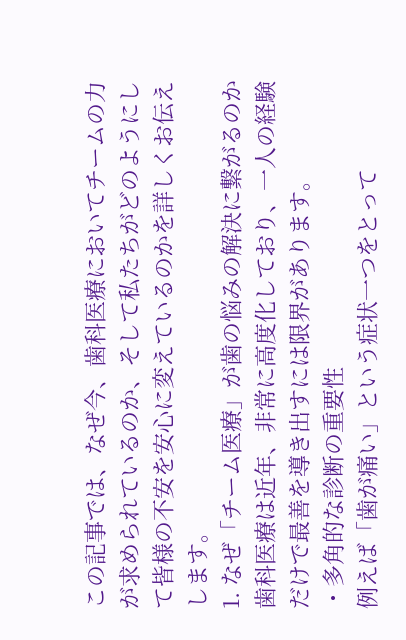この記事では、なぜ今、歯科医療においてチームの力が求められているのか、そして私たちがどのようにして皆様の不安を安心に変えているのかを詳しくお伝えします。
1. なぜ「チーム医療」が歯の悩みの解決に繋がるのか
歯科医療は近年、非常に高度化しており、一人の経験だけで最善を導き出すには限界があります。
・多角的な診断の重要性
例えば「歯が痛い」という症状一つをとって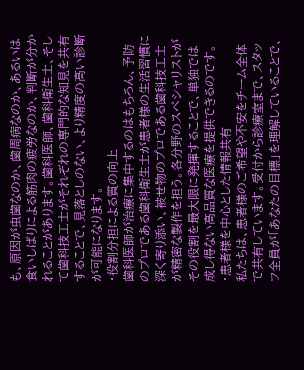も、原因が虫歯なのか、歯周病なのか、あるいは食いしばりによる筋肉の疲労なのか、判断が分かれることがあります。歯科医師、歯科衛生士、そして歯科技工士がそれぞれの専門的な知見を共有することで、見落としのない、より精度の高い診断が可能になります。
・役割分担による質の向上
歯科医師が治療に集中するのはもちろん、予防のプロである歯科衛生士が患者様の生活習慣に深く寄り添い、被せ物のプロである歯科技工士が精密な製作を担う。各分野のスペシャリストがその役割を最大限に発揮することで、単独では成し得ない高品質な医療を提供できるのです。
・患者様を中心とした情報共有
私たちは、患者様のご希望や不安をチーム全体で共有しています。受付から診療室まで、スタッフ全員が「あなたの目標」を理解していることで、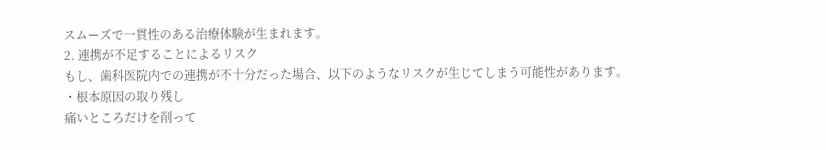スムーズで一貫性のある治療体験が生まれます。
2. 連携が不足することによるリスク
もし、歯科医院内での連携が不十分だった場合、以下のようなリスクが生じてしまう可能性があります。
・根本原因の取り残し
痛いところだけを削って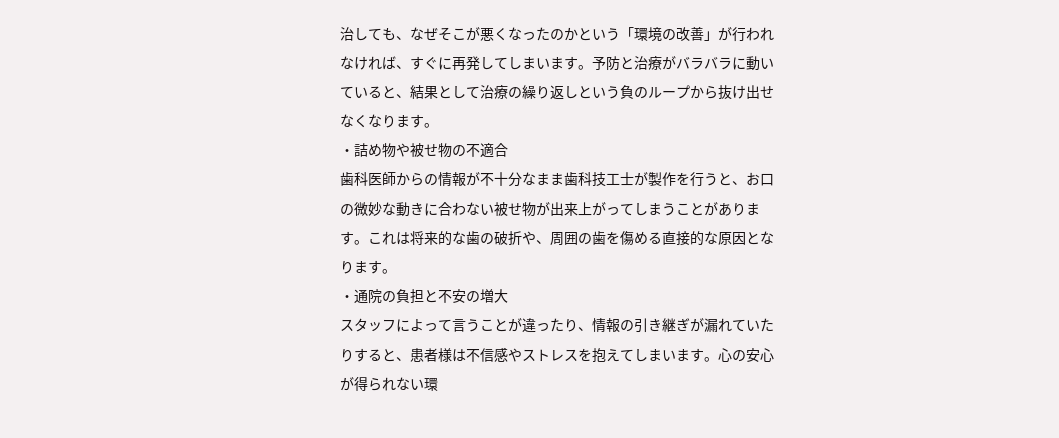治しても、なぜそこが悪くなったのかという「環境の改善」が行われなければ、すぐに再発してしまいます。予防と治療がバラバラに動いていると、結果として治療の繰り返しという負のループから抜け出せなくなります。
・詰め物や被せ物の不適合
歯科医師からの情報が不十分なまま歯科技工士が製作を行うと、お口の微妙な動きに合わない被せ物が出来上がってしまうことがあります。これは将来的な歯の破折や、周囲の歯を傷める直接的な原因となります。
・通院の負担と不安の増大
スタッフによって言うことが違ったり、情報の引き継ぎが漏れていたりすると、患者様は不信感やストレスを抱えてしまいます。心の安心が得られない環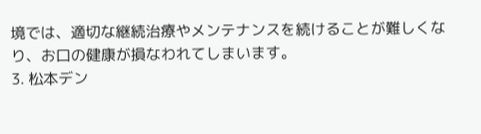境では、適切な継続治療やメンテナンスを続けることが難しくなり、お口の健康が損なわれてしまいます。
3. 松本デン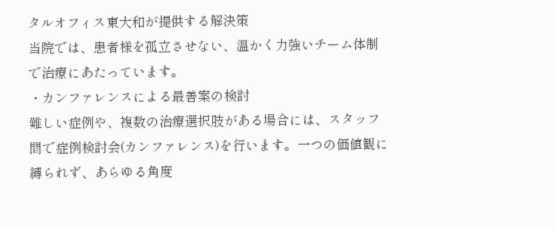タルオフィス東大和が提供する解決策
当院では、患者様を孤立させない、温かく力強いチーム体制で治療にあたっています。
・カンファレンスによる最善案の検討
難しい症例や、複数の治療選択肢がある場合には、スタッフ間で症例検討会(カンファレンス)を行います。一つの価値観に縛られず、あらゆる角度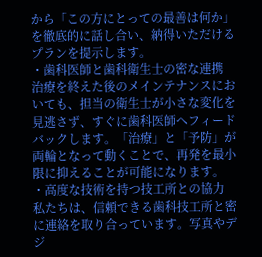から「この方にとっての最善は何か」を徹底的に話し合い、納得いただけるプランを提示します。
・歯科医師と歯科衛生士の密な連携
治療を終えた後のメインテナンスにおいても、担当の衛生士が小さな変化を見逃さず、すぐに歯科医師へフィードバックします。「治療」と「予防」が両輪となって動くことで、再発を最小限に抑えることが可能になります。
・高度な技術を持つ技工所との協力
私たちは、信頼できる歯科技工所と密に連絡を取り合っています。写真やデジ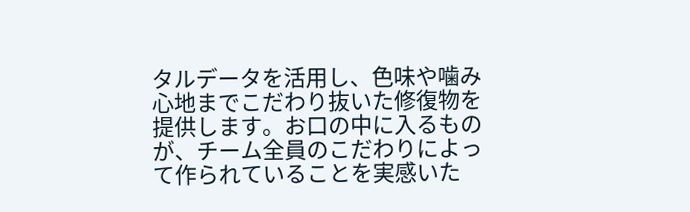タルデータを活用し、色味や噛み心地までこだわり抜いた修復物を提供します。お口の中に入るものが、チーム全員のこだわりによって作られていることを実感いた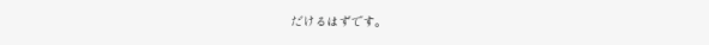だけるはずです。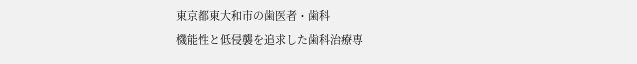東京都東大和市の歯医者・歯科
機能性と低侵襲を追求した歯科治療専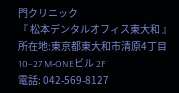門クリニック
『 松本デンタルオフィス東大和 』
所在地:東京都東大和市清原4丁目10−27 M‐ONEビル 2F
電話: 042-569-8127